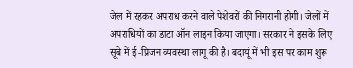जेल में रहकर अपराध करने वाले पेशेवरों की निगरानी होगी। जेलों में अपराधियों का डाटा ऑन लाइन किया जाएगा। सरकार ने इसके लिए सूबे में ई-प्रिजन व्यवस्था लागू की है। बदायूं में भी इस पर काम शुरू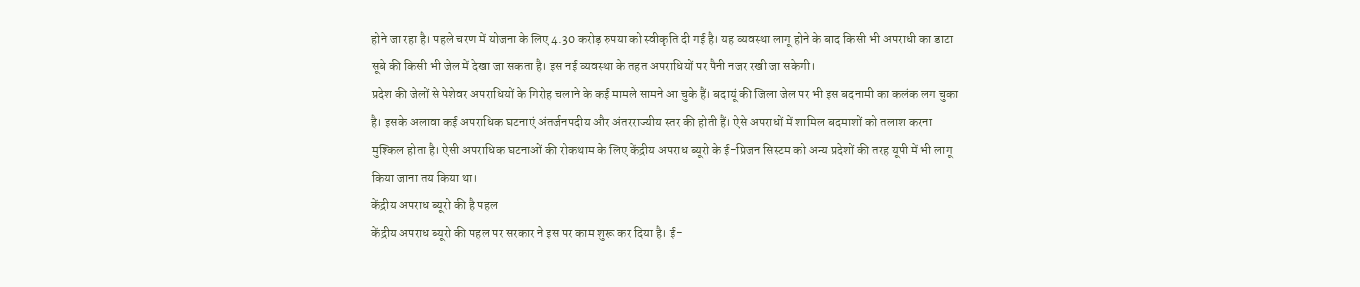होने जा रहा है। पहले चरण में योजना के लिए 4.30 करोड़ रुपया को स्वीकृति दी गई है। यह व्यवस्था लागू होने के बाद किसी भी अपराधी का डाटा सूबे की किसी भी जेल में देखा जा सकता है। इस नई व्यवस्था के तहत अपराधियों पर पैनी नजर रखी जा सकेगी।
प्रदेश की जेलों से पेशेवर अपराधियों के गिरोह चलाने के कई मामले सामने आ चुके हैं। बदायूं की जिला जेल पर भी इस बदनामी का कलंक लग चुका है। इसके अलावा कई अपराधिक घटनाएं अंतर्जनपदीय और अंतरराज्यीय स्तर की होती हैं। ऐसे अपराधों में शामिल बदमाशों को तलाश करना मुश्किल होता है। ऐसी अपराधिक घटनाओं की रोकथाम के लिए केंद्रीय अपराध ब्यूरो के ई-प्रिजन सिस्टम को अन्य प्रदेशों की तरह यूपी में भी लागू किया जाना तय किया था।
केंद्रीय अपराध ब्यूरो की है पहल
केंद्रीय अपराध ब्यूरो की पहल पर सरकार ने इस पर काम शुरू कर दिया है। ई-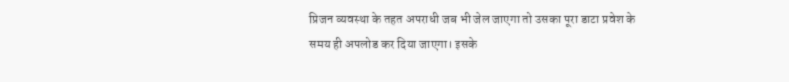प्रिजन व्यवस्था के तहत अपराधी जब भी जेल जाएगा तो उसका पूरा डाटा प्रवेश के समय ही अपलोड कर दिया जाएगा। इसके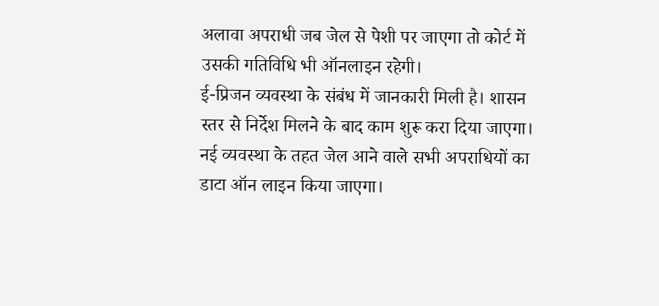अलावा अपराधी जब जेल से पेशी पर जाएगा तो कोर्ट में उसकी गतिविधि भी ऑनलाइन रहेगी।
ई-प्रिजन व्यवस्था के संबंध में जानकारी मिली है। शासन स्तर से निर्देश मिलने के बाद काम शुरू करा दिया जाएगा। नई व्यवस्था के तहत जेल आने वाले सभी अपराधियों का डाटा ऑन लाइन किया जाएगा।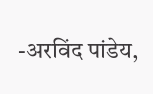-अरविंद पांडेय,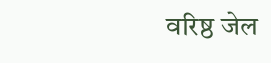वरिष्ठ जेल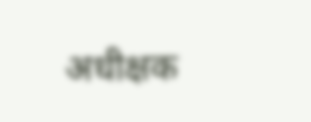अधीक्षक